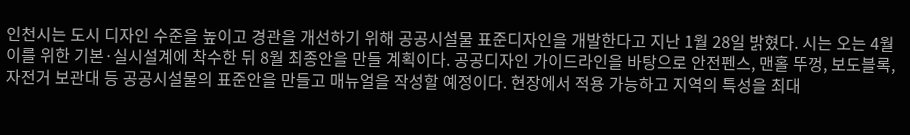인천시는 도시 디자인 수준을 높이고 경관을 개선하기 위해 공공시설물 표준디자인을 개발한다고 지난 1월 28일 밝혔다. 시는 오는 4월 이를 위한 기본·실시설계에 착수한 뒤 8월 최종안을 만들 계획이다. 공공디자인 가이드라인을 바탕으로 안전펜스, 맨홀 뚜껑, 보도블록, 자전거 보관대 등 공공시설물의 표준안을 만들고 매뉴얼을 작성할 예정이다. 현장에서 적용 가능하고 지역의 특성을 최대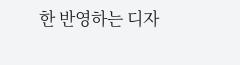한 반영하는 디자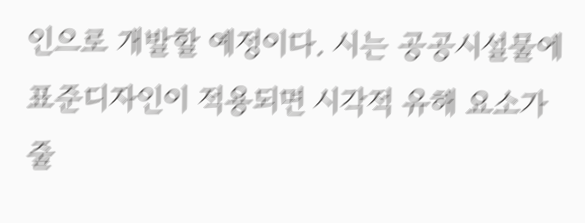인으로 개발할 예정이다. 시는 공공시설물에 표준디자인이 적용되면 시각적 유해 요소가 줄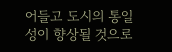어들고 도시의 통일성이 향상될 것으로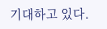기대하고 있다.